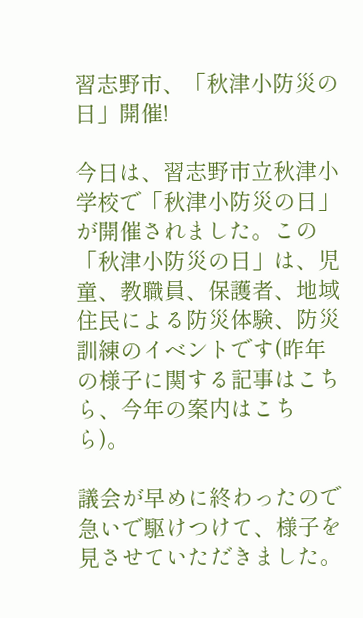習志野市、「秋津小防災の日」開催!

今日は、習志野市立秋津小学校で「秋津小防災の日」が開催されました。この「秋津小防災の日」は、児童、教職員、保護者、地域住民による防災体験、防災訓練のイベントです(昨年の様子に関する記事はこちら、今年の案内はこちら)。

議会が早めに終わったので急いで駆けつけて、様子を見させていただきました。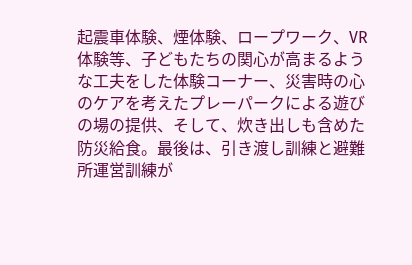起震車体験、煙体験、ロープワーク、VR体験等、子どもたちの関心が高まるような工夫をした体験コーナー、災害時の心のケアを考えたプレーパークによる遊びの場の提供、そして、炊き出しも含めた防災給食。最後は、引き渡し訓練と避難所運営訓練が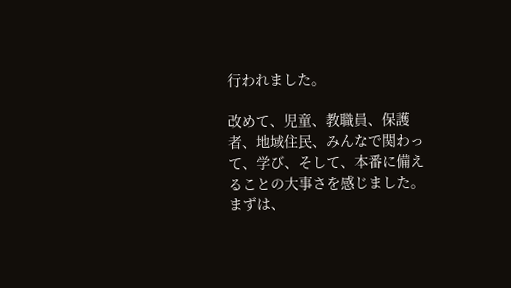行われました。

改めて、児童、教職員、保護者、地域住民、みんなで関わって、学び、そして、本番に備えることの大事さを感じました。まずは、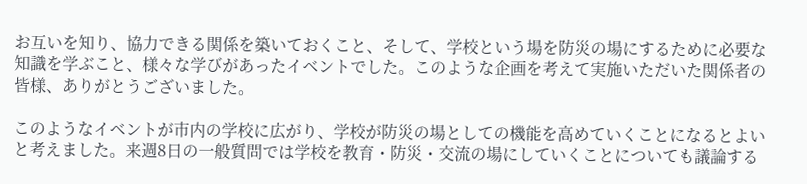お互いを知り、協力できる関係を築いておくこと、そして、学校という場を防災の場にするために必要な知識を学ぶこと、様々な学びがあったイベントでした。このような企画を考えて実施いただいた関係者の皆様、ありがとうございました。

このようなイベントが市内の学校に広がり、学校が防災の場としての機能を高めていくことになるとよいと考えました。来週8日の一般質問では学校を教育・防災・交流の場にしていくことについても議論する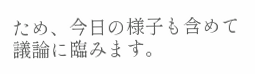ため、今日の様子も含めて議論に臨みます。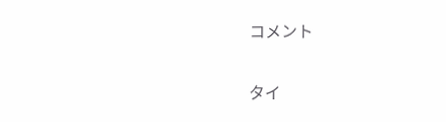コメント

タイ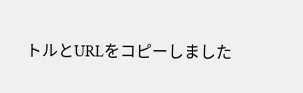トルとURLをコピーしました